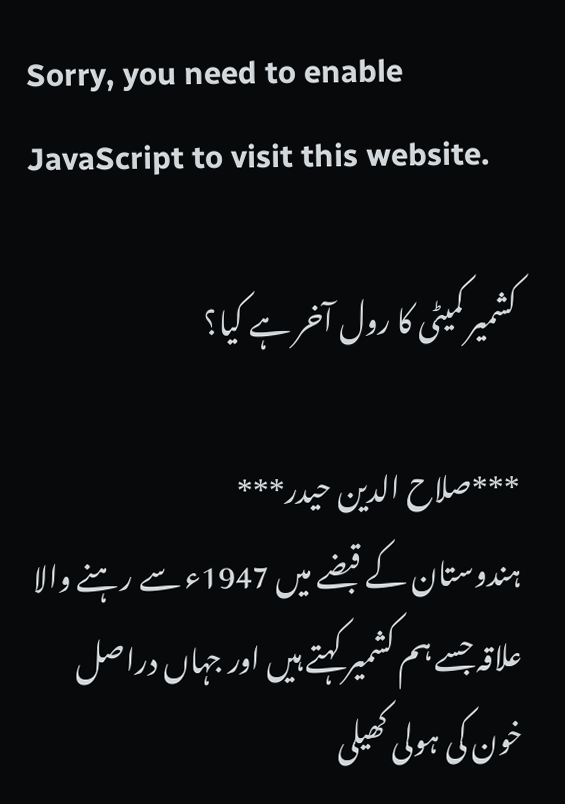Sorry, you need to enable JavaScript to visit this website.

کشمیر کمیٹی کا رول آخر ہے کیا؟

***صلاح الدین حیدر***
ہندوستان کے قبضے میں 1947ء سے رہنے والا علاقہ جسے ہم کشمیر کہتے ہیں اور جہاں دراصل خون کی ہولی کھیلی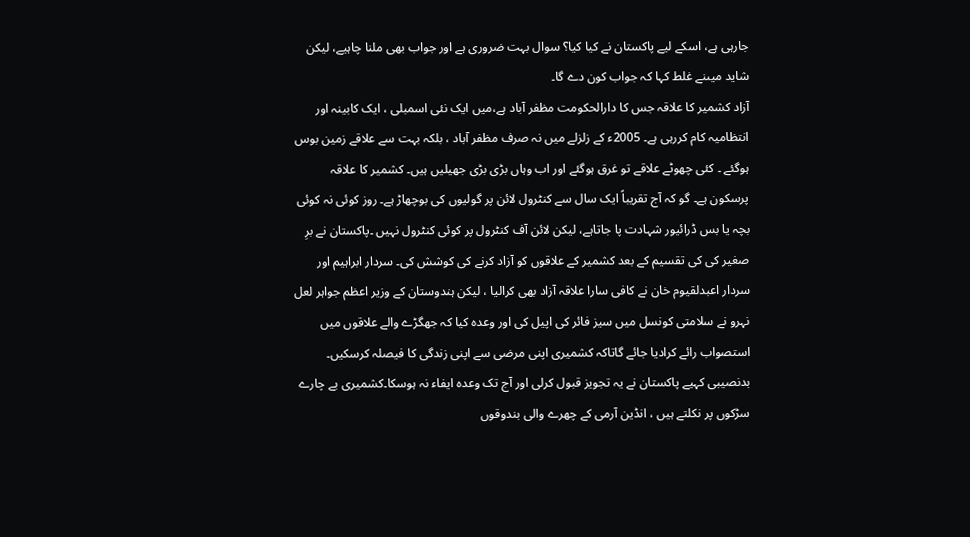جارہی ہے، اسکے لیے پاکستان نے کیا کیا؟ سوال بہت ضروری ہے اور جواب بھی ملنا چاہیے، لیکن شاید میںنے غلط کہا کہ جواب کون دے گا۔
آزاد کشمیر کا علاقہ جس کا دارالحکومت مظفر آباد ہے،میں ایک نئی اسمبلی ، ایک کابینہ اور انتظامیہ کام کررہی ہے۔ 2005ء کے زلزلے میں نہ صرف مظفر آباد ، بلکہ بہت سے علاقے زمین بوس ہوگئے ۔ کئی چھوٹے علاقے تو غرق ہوگئے اور اب وہاں بڑی بڑی جھیلیں ہیں۔ کشمیر کا علاقہ پرسکون ہے۔ گو کہ آج تقریباً ایک سال سے کنٹرول لائن پر گولیوں کی بوچھاڑ ہے۔ روز کوئی نہ کوئی بچہ یا بس ڈرائیور شہادت پا جاتاہے، لیکن لائن آف کنٹرول پر کوئی کنٹرول نہیں ۔پاکستان نے برِ صغیر کی کی تقسیم کے بعد کشمیر کے علاقوں کو آزاد کرنے کی کوشش کی۔ سردار ابراہیم اور سردار اعبدلقیوم خان نے کافی سارا علاقہ آزاد بھی کرالیا ، لیکن ہندوستان کے وزیر اعظم جواہر لعل نہرو نے سلامتی کونسل میں سیز فائر کی اپیل کی اور وعدہ کیا کہ جھگڑے والے علاقوں میں استصواب رائے کرادیا جائے گاتاکہ کشمیری اپنی مرضی سے اپنی زندگی کا فیصلہ کرسکیں۔ بدنصیبی کہیے پاکستان نے یہ تجویز قبول کرلی اور آج تک وعدہ ایفاء نہ ہوسکا۔کشمیری بے چارے سڑکوں پر نکلتے ہیں ، انڈین آرمی کے چھرے والی بندوقوں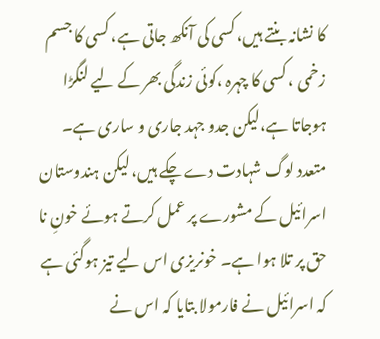کا نشانہ بنتے ہیں، کسی کی آنکھ جاتی ہے، کسی کا جسم زخمی ، کسی کا چہرہ ،کوئی زندگی بھر کے لیے لنگڑا ہوجاتا ہے،لیکن جدو جہد جاری و ساری ہے۔
متعدد لوگ شہادت دے چکے ہیں، لیکن ہندوستان اسرائیل کے مشورے پر عمل کرتے ہوئے خونِ نا حق پر تلا ہوا ہے۔ خونریزی اس لیے تیز ہوگئی ہے کہ اسرائیل نے فارمولا بتایا کہ اس نے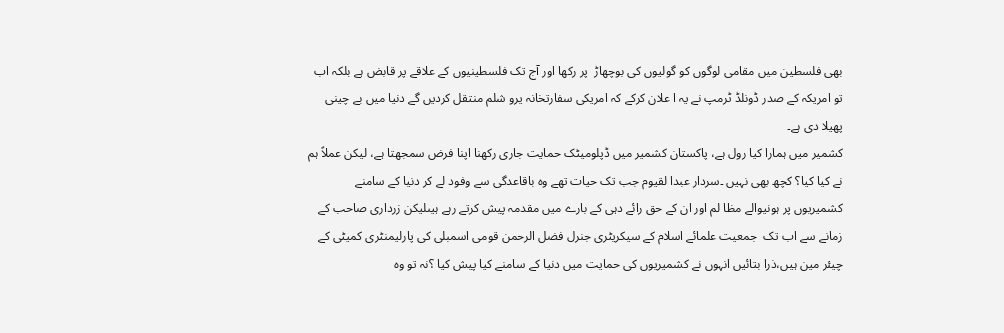بھی فلسطین میں مقامی لوگوں کو گولیوں کی بوچھاڑ  پر رکھا اور آج تک فلسطینیوں کے علاقے پر قابض ہے بلکہ اب تو امریکہ کے صدر ڈونلڈ ٹرمپ نے یہ ا علان کرکے کہ امریکی سفارتخانہ یرو شلم منتقل کردیں گے دنیا میں بے چینی پھیلا دی ہے۔
کشمیر میں ہمارا کیا رول ہے، پاکستان کشمیر میں ڈپلومیٹک حمایت جاری رکھنا اپنا فرض سمجھتا ہے، لیکن عملاً ہم نے کیا کیا؟ کچھ بھی نہیں ۔سردار عبدا لقیوم جب تک حیات تھے وہ باقاعدگی سے وفود لے کر دنیا کے سامنے کشمیریوں پر ہونیوالے مظا لم اور ان کے حق رائے دہی کے بارے میں مقدمہ پیش کرتے رہے ہیںلیکن زرداری صاحب کے زمانے سے اب تک  جمعیت علمائے اسلام کے سیکریٹری جنرل فضل الرحمن قومی اسمبلی کی پارلیمنٹری کمیٹی کے چیئر مین ہیں،ذرا بتائیں انہوں نے کشمیریوں کی حمایت میں دنیا کے سامنے کیا پیش کیا ؟نہ تو وہ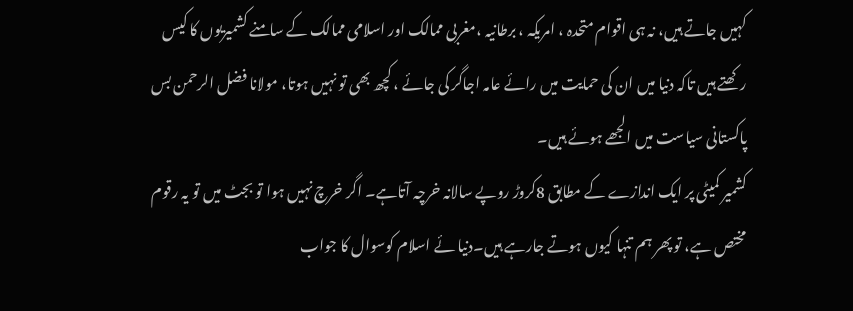کہیں جاتے ہیں، نہ ہی اقوام متحدہ ، امریکہ ، برطانیہ ،مغربی ممالک اور اسلامی ممالک کے سامنے کشمیریوں کا کیس رکھتے ہیں تاکہ دنیا میں ان کی حمایت میں رائے عامہ اجاگر کی جائے ، کچھ بھی تو نہیں ہوتا، مولانا فضل الرحمن بس پاکستانی سیاست میں الجھے ہوئے ہیں۔
کشمیر کمیٹی پر ایک اندازے کے مطابق 8کروڑ روپے سالانہ خرچہ آتاہے۔ اگر خرچ نہیں ہوا تو بجٹ میں تو یہ رقوم مختص ہے، تو پھر ہم تنہا کیوں ہوتے جارہے ہیں۔دنیا ئے اسلام کوسوال کا جواب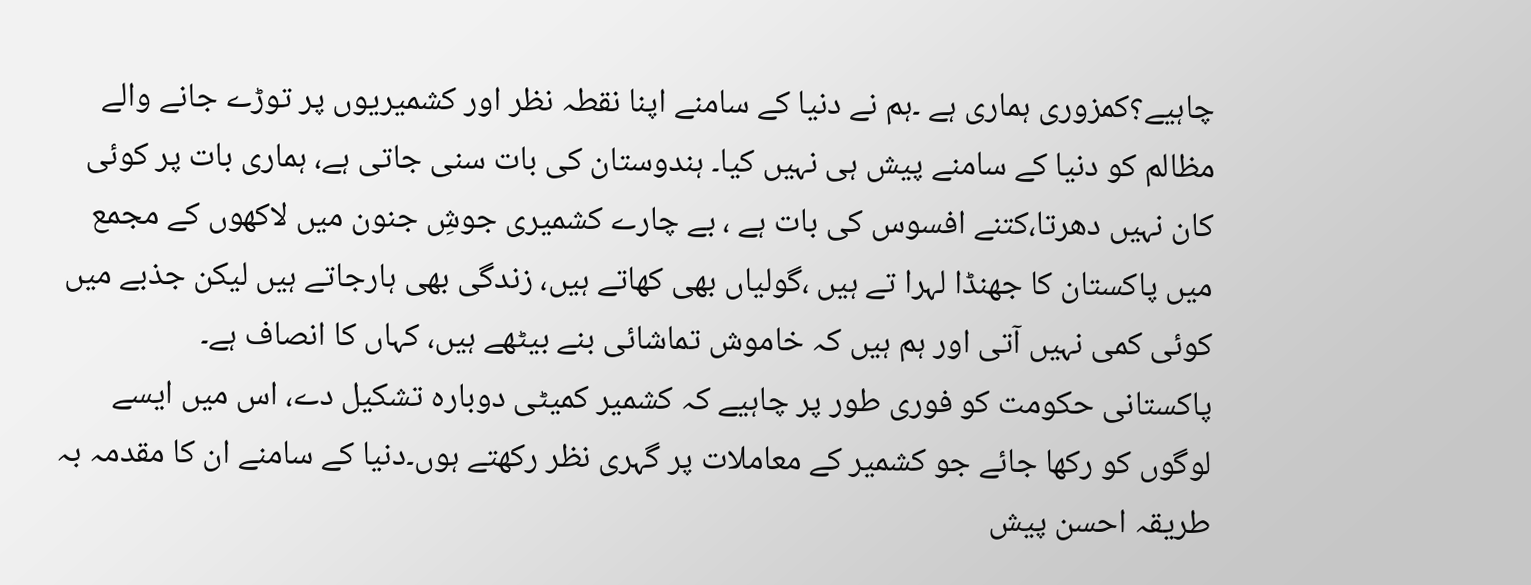چاہیے؟کمزوری ہماری ہے ۔ہم نے دنیا کے سامنے اپنا نقطہ نظر اور کشمیریوں پر توڑے جانے والے مظالم کو دنیا کے سامنے پیش ہی نہیں کیا۔ ہندوستان کی بات سنی جاتی ہے، ہماری بات پر کوئی کان نہیں دھرتا،کتنے افسوس کی بات ہے ، بے چارے کشمیری جوشِ جنون میں لاکھوں کے مجمع میں پاکستان کا جھنڈا لہرا تے ہیں ،گولیاں بھی کھاتے ہیں، زندگی بھی ہارجاتے ہیں لیکن جذبے میں کوئی کمی نہیں آتی اور ہم ہیں کہ خاموش تماشائی بنے بیٹھے ہیں، کہاں کا انصاف ہے۔
پاکستانی حکومت کو فوری طور پر چاہیے کہ کشمیر کمیٹی دوبارہ تشکیل دے، اس میں ایسے لوگوں کو رکھا جائے جو کشمیر کے معاملات پر گہری نظر رکھتے ہوں۔دنیا کے سامنے ان کا مقدمہ بہ طریقہ احسن پیش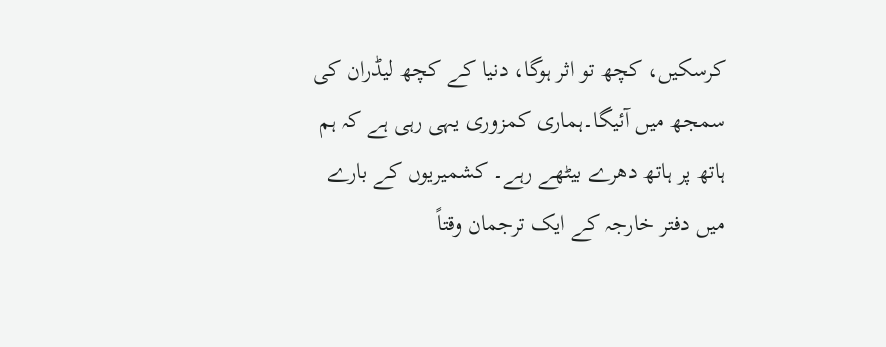کرسکیں، کچھ تو اثر ہوگا، دنیا کے کچھ لیڈران کی سمجھ میں آئیگا۔ہماری کمزوری یہی رہی ہے کہ ہم ہاتھ پر ہاتھ دھرے بیٹھے رہے۔ کشمیریوں کے بارے میں دفتر خارجہ کے ایک ترجمان وقتاً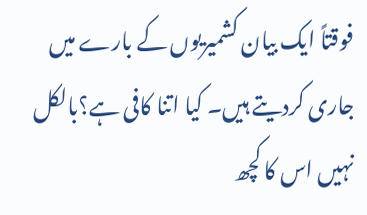فوقتاً ایک بیان کشمیریوں کے بارے میں جاری کردیتے ہیں۔ کیا اتنا کافی ہے؟بالکل نہیں اس کا کچھ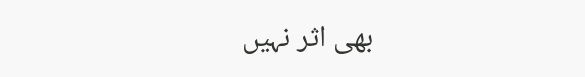بھی اثر نہیں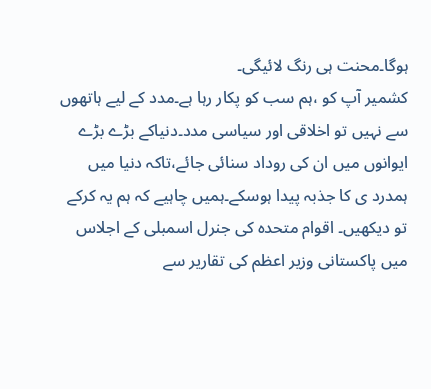ہوگا۔محنت ہی رنگ لائیگی۔
کشمیر آپ کو ،ہم سب کو پکار رہا ہے۔مدد کے لیے ہاتھوں سے نہیں تو اخلاقی اور سیاسی مدد۔دنیاکے بڑے بڑے ایوانوں میں ان کی روداد سنائی جائے،تاکہ دنیا میں ہمدرد ی کا جذبہ پیدا ہوسکے۔ہمیں چاہیے کہ ہم یہ کرکے تو دیکھیں۔ اقوام متحدہ کی جنرل اسمبلی کے اجلاس میں پاکستانی وزیر اعظم کی تقاریر سے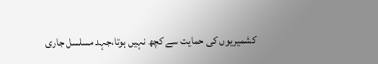کشمیریوں کی حمایت سے کچھ نہیں ہوتا،جہد مسلسل جاری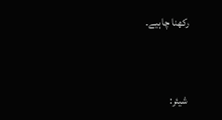رکھنا چاہیے۔



شیئر: